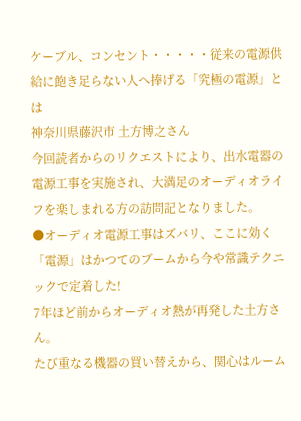ケーブル、コンセント・・・・・従来の電源供給に飽き足らない人へ捧げる「究極の電源」とは
神奈川県藤沢市 土方博之さん
今回読者からのリクエストにより、出水電器の電源工事を実施され、大満足のオーディオライフを楽しまれる方の訪問記となりました。
●オーディオ電源工事はズバリ、ここに効く
「電源」はかつてのブームから今や常識テクニックで定着した!
7年ほど前からオーディオ熱が再発した土方さん。
たび重なる機器の買い替えから、関心はルーム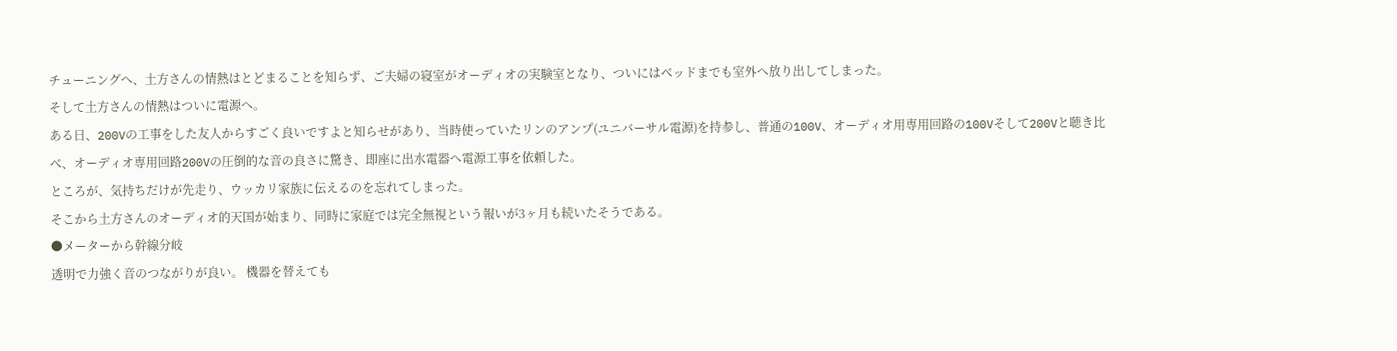チューニングへ、土方さんの情熱はとどまることを知らず、ご夫婦の寝室がオーディオの実験室となり、ついにはベッドまでも室外へ放り出してしまった。
そして土方さんの情熱はついに電源へ。
ある日、200Vの工事をした友人からすごく良いですよと知らせがあり、当時使っていたリンのアンプ(ユニバーサル電源)を持参し、普通の100V、オーディオ用専用回路の100Vそして200Vと聴き比べ、オーディオ専用回路200Vの圧倒的な音の良さに驚き、即座に出水電器へ電源工事を依頼した。
ところが、気持ちだけが先走り、ウッカリ家族に伝えるのを忘れてしまった。
そこから土方さんのオーディオ的天国が始まり、同時に家庭では完全無視という報いが3ヶ月も続いたそうである。
●メーターから幹線分岐
透明で力強く音のつながりが良い。 機器を替えても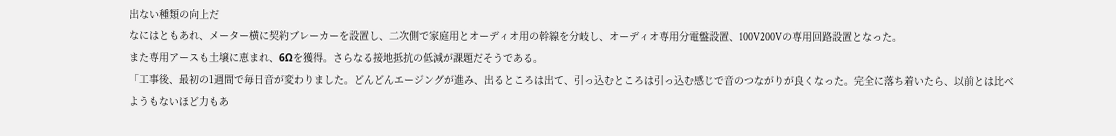出ない種類の向上だ
なにはともあれ、メーター横に契約ブレーカーを設置し、二次側で家庭用とオーディオ用の幹線を分岐し、オーディオ専用分電盤設置、100V200Vの専用回路設置となった。
また専用アースも土壌に恵まれ、6Ωを獲得。さらなる接地抵抗の低減が課題だそうである。
「工事後、最初の1週間で毎日音が変わりました。どんどんエージングが進み、出るところは出て、引っ込むところは引っ込む感じで音のつながりが良くなった。完全に落ち着いたら、以前とは比べようもないほど力もあ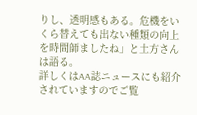りし、透明感もある。危機をいくら替えても出ない種類の向上を時間師ましたね」と土方さんは語る。
詳しくはAA誌ニュースにも紹介されていますのでご覧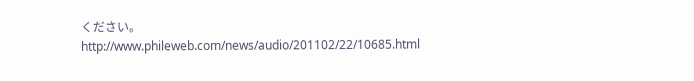ください。
http://www.phileweb.com/news/audio/201102/22/10685.html